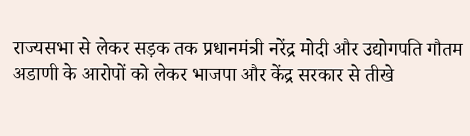राज्यसभा से लेकर सड़क तक प्रधानमंत्री नरेंद्र मोदी और उद्योगपति गौतम अडाणी के आरोपों को लेकर भाजपा और केंद्र सरकार से तीखे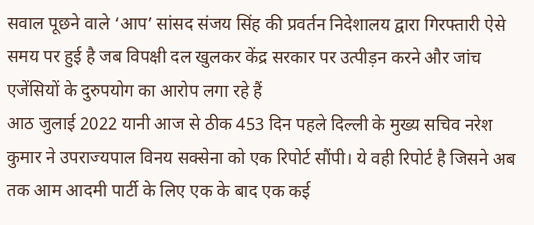सवाल पूछने वाले ‘आप’ सांसद संजय सिंह की प्रवर्तन निदेशालय द्वारा गिरफ्तारी ऐसे समय पर हुई है जब विपक्षी दल खुलकर केंद्र सरकार पर उत्पीड़न करने और जांच एजेंसियों के दुरुपयोग का आरोप लगा रहे हैं
आठ जुलाई 2022 यानी आज से ठीक 453 दिन पहले दिल्ली के मुख्य सचिव नरेश कुमार ने उपराज्यपाल विनय सक्सेना को एक रिपोर्ट सौंपी। ये वही रिपोर्ट है जिसने अब तक आम आदमी पार्टी के लिए एक के बाद एक कई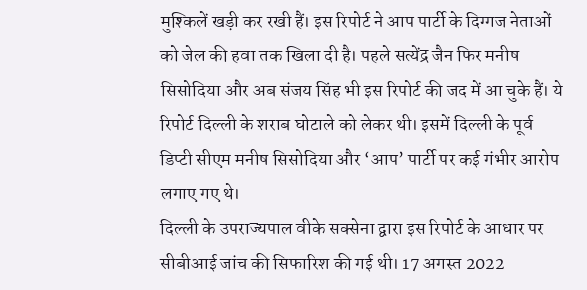मुश्किलें खड़ी कर रखी हैं। इस रिपोर्ट ने आप पार्टी के दिग्गज नेताओं को जेल की हवा तक खिला दी है। पहले सत्येंद्र जैन फिर मनीष सिसोदिया और अब संजय सिंह भी इस रिपोर्ट की जद में आ चुके हैं। ये रिपोर्ट दिल्ली के शराब घोटाले को लेकर थी। इसमें दिल्ली के पूर्व डिप्टी सीएम मनीष सिसोदिया और ‘आप’ पार्टी पर कई गंभीर आरोप लगाए गए थे।
दिल्ली के उपराज्यपाल वीके सक्सेना द्वारा इस रिपोर्ट के आधार पर सीबीआई जांच की सिफारिश की गई थी। 17 अगस्त 2022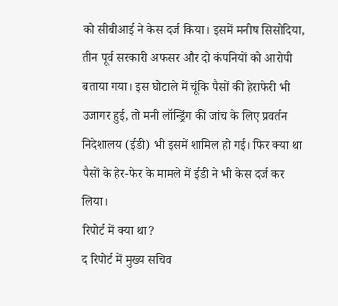को सीबीआई ने केस दर्ज किया। इसमें मनीष सिसोदिया, तीन पूर्व सरकारी अफसर और दो कंपनियों को आरोपी बताया गया। इस घोटाले में चूंकि पैसों की हेराफेरी भी उजागर हुई, तो मनी लॉन्ड्रिंग की जांच के लिए प्रवर्तन निदेशालय (ईडी) भी इसमें शामिल हो गई। फिर क्या था पैसों के हेर-फेर के मामले में ईडी ने भी केस दर्ज कर लिया।
रिपोर्ट में क्या था?
द रिपोर्ट में मुख्य सचिव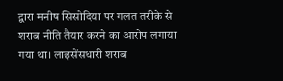द्वारा मनीष सिसोदिया पर गलत तरीके से शराब नीति तैयार करने का आरोप लगाया गया था। लाइसेंसधारी शराब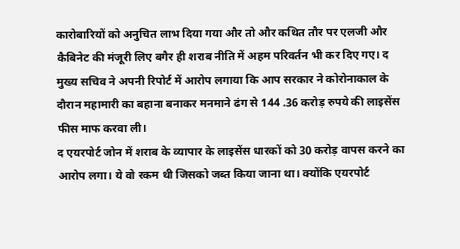कारोबारियों को अनुचित लाभ दिया गया और तो और कथित तौर पर एलजी और कैबिनेट की मंजूरी लिए बगैर ही शराब नीति में अहम परिवर्तन भी कर दिए गए। द मुख्य सचिव ने अपनी रिपोर्ट में आरोप लगाया कि आप सरकार ने कोरोनाकाल के दौरान महामारी का बहाना बनाकर मनमाने ढंग से 144 .36 करोड़ रुपये की लाइसेंस फीस माफ करवा ली।
द एयरपोर्ट जोन में शराब के व्यापार के लाइसेंस धारकों को 30 करोड़ वापस करने का आरोप लगा। ये वो रकम थी जिसको जब्त किया जाना था। क्योंकि एयरपोर्ट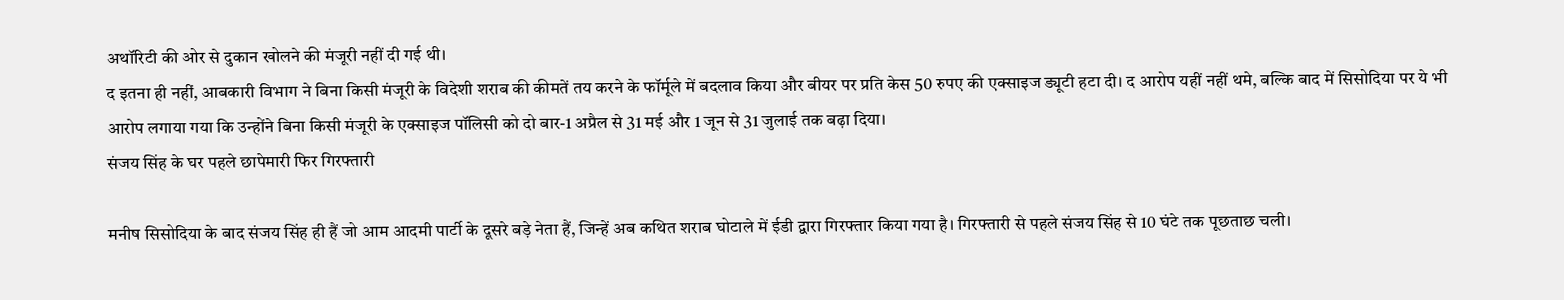अथॉरिटी की ओर से दुकान खोलने की मंजूरी नहीं दी गई थी।
द इतना ही नहीं, आबकारी विभाग ने बिना किसी मंजूरी के विदेशी शराब की कीमतें तय करने के फॉर्मूले में बदलाव किया और बीयर पर प्रति केस 50 रुपए की एक्साइज ड्यूटी हटा दी। द आरोप यहीं नहीं थमे, बल्कि बाद में सिसोदिया पर ये भी आरोप लगाया गया कि उन्होंने बिना किसी मंजूरी के एक्साइज पॉलिसी को दो बार-1 अप्रैल से 31 मई और 1 जून से 31 जुलाई तक बढ़ा दिया।
संजय सिंह के घर पहले छापेमारी फिर गिरफ्तारी

मनीष सिसोदिया के बाद संजय सिंह ही हैं जो आम आदमी पार्टी के दूसरे बड़े नेता हैं, जिन्हें अब कथित शराब घोटाले में ईडी द्वारा गिरफ्तार किया गया है। गिरफ्तारी से पहले संजय सिंह से 10 घंटे तक पूछताछ चली।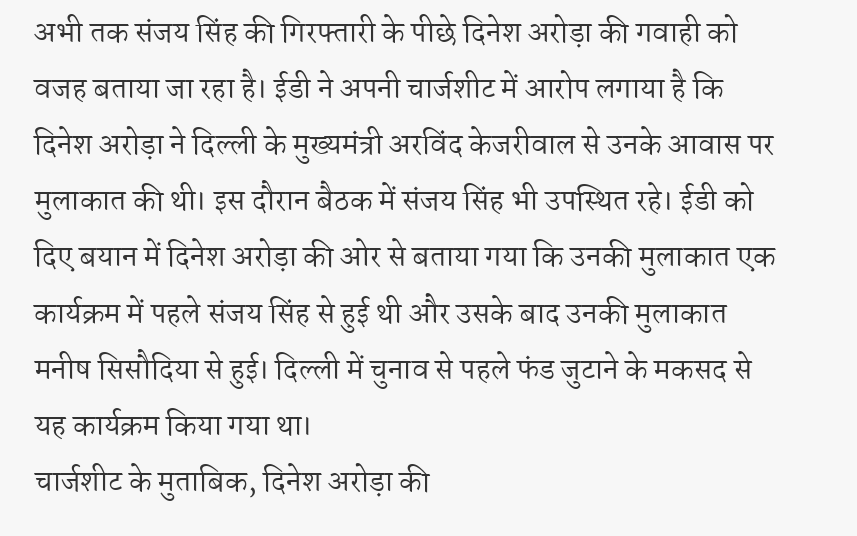अभी तक संजय सिंह की गिरफ्तारी के पीछे दिनेश अरोड़ा की गवाही को वजह बताया जा रहा है। ईडी ने अपनी चार्जशीट में आरोप लगाया है कि दिनेश अरोड़ा ने दिल्ली के मुख्यमंत्री अरविंद केजरीवाल से उनके आवास पर मुलाकात की थी। इस दौरान बैठक में संजय सिंह भी उपस्थित रहे। ईडी को दिए बयान में दिनेश अरोड़ा की ओर से बताया गया कि उनकी मुलाकात एक कार्यक्रम में पहले संजय सिंह से हुई थी और उसके बाद उनकी मुलाकात मनीष सिसौदिया से हुई। दिल्ली में चुनाव से पहले फंड जुटाने के मकसद से यह कार्यक्रम किया गया था।
चार्जशीट के मुताबिक, दिनेश अरोड़ा की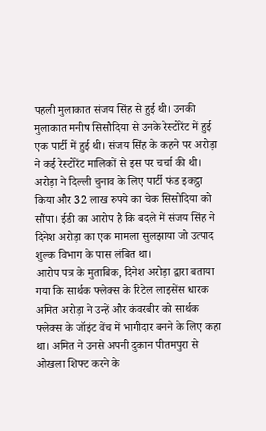पहली मुलाकात संजय सिंह से हुई थी। उनकी मुलाकात मनीष सिसौदिया से उनके रेस्टोरेंट में हुई एक पार्टी में हुई थी। संजय सिंह के कहने पर अरोड़ा ने कई रेस्टोरेंट मालिकों से इस पर चर्चा की थी। अरोड़ा ने दिल्ली चुनाव के लिए पार्टी फंड इकट्ठा किया और 32 लाख रुपये का चेक सिसोदिया को सौंपा। ईडी का आरोप है कि बदले में संजय सिंह ने दिनेश अरोड़ा का एक मामला सुलझाया जो उत्पाद शुल्क विभाग के पास लंबित था।
आरोप पत्र के मुताबिक, दिनेश अरोड़ा द्वारा बताया गया कि सार्थक फ्लेक्स के रिटेल लाइसेंस धारक अमित अरोड़ा ने उन्हें और कंवरबीर को सार्थक फ्लेक्स के जॉइंट वेंच में भागीदार बनने के लिए कहा था। अमित ने उनसे अपनी दुकान पीतमपुरा से ओखला शिफ्ट करने के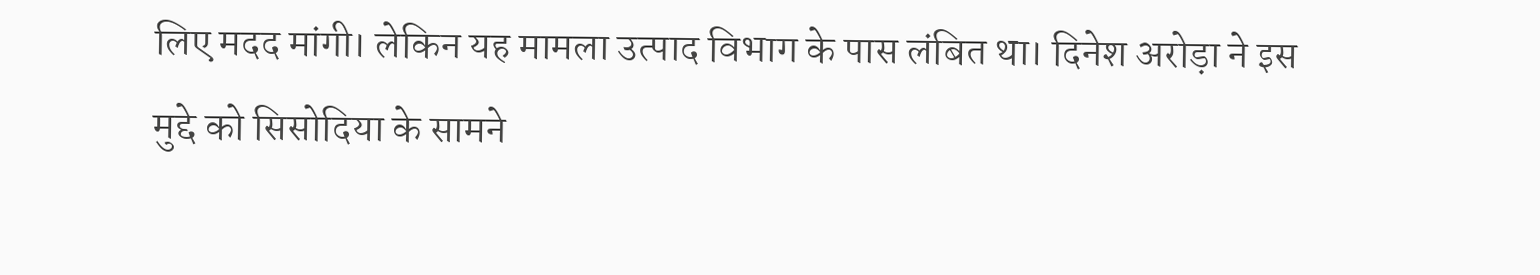लिए मदद मांगी। लेकिन यह मामला उत्पाद विभाग के पास लंबित था। दिनेश अरोड़ा ने इस मुद्दे को सिसोदिया के सामने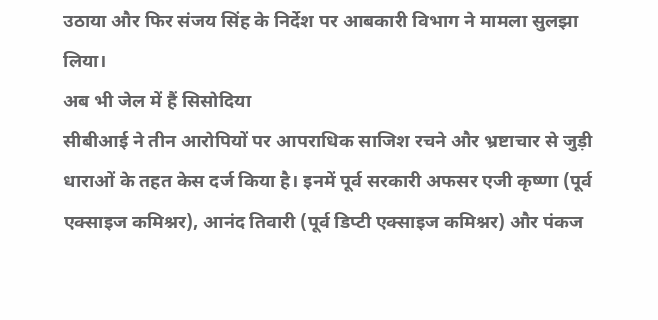उठाया और फिर संजय सिंह के निर्देश पर आबकारी विभाग ने मामला सुलझा लिया।
अब भी जेल में हैं सिसोदिया
सीबीआई ने तीन आरोपियों पर आपराधिक साजिश रचने और भ्रष्टाचार से जुड़ी धाराओं के तहत केस दर्ज किया है। इनमें पूर्व सरकारी अफसर एजी कृष्णा (पूर्व एक्साइज कमिश्नर), आनंद तिवारी (पूर्व डिप्टी एक्साइज कमिश्नर) और पंकज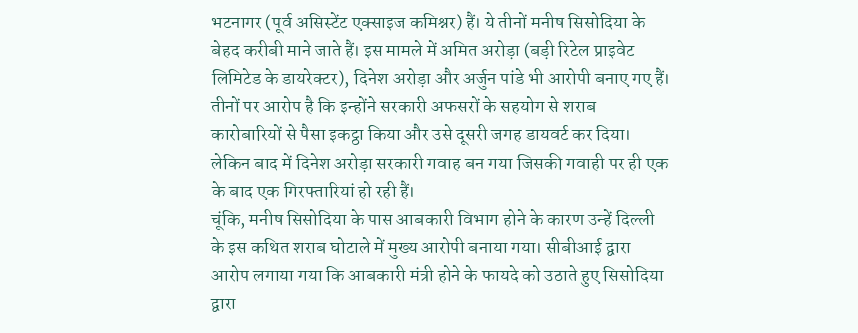भटनागर (पूर्व असिस्टेंट एक्साइज कमिश्नर) हैं। ये तीनों मनीष सिसोदिया के बेहद करीबी माने जाते हैं। इस मामले में अमित अरोड़ा (बड़ी रिटेल प्राइवेट लिमिटेड के डायरेक्टर), दिनेश अरोड़ा और अर्जुन पांडे भी आरोपी बनाए गए हैं। तीनों पर आरोप है कि इन्होंने सरकारी अफसरों के सहयोग से शराब कारोबारियों से पैसा इकट्ठा किया और उसे दूसरी जगह डायवर्ट कर दिया। लेकिन बाद में दिनेश अरोड़ा सरकारी गवाह बन गया जिसकी गवाही पर ही एक के बाद एक गिरफ्तारियां हो रही हैं।
चूंकि, मनीष सिसोदिया के पास आबकारी विभाग होने के कारण उन्हें दिल्ली के इस कथित शराब घोटाले में मुख्य आरोपी बनाया गया। सीबीआई द्वारा आरोप लगाया गया कि आबकारी मंत्री होने के फायदे को उठाते हुए सिसोदिया द्वारा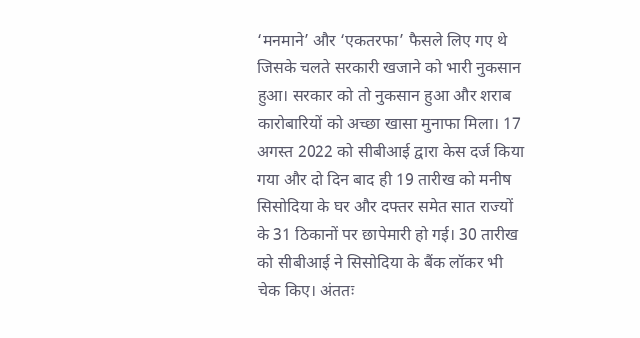‘मनमाने’ और ‘एकतरफा’ फैसले लिए गए थे जिसके चलते सरकारी खजाने को भारी नुकसान हुआ। सरकार को तो नुकसान हुआ और शराब कारोबारियों को अच्छा खासा मुनाफा मिला। 17 अगस्त 2022 को सीबीआई द्वारा केस दर्ज किया गया और दो दिन बाद ही 19 तारीख को मनीष सिसोदिया के घर और दफ्तर समेत सात राज्यों के 31 ठिकानों पर छापेमारी हो गई। 30 तारीख को सीबीआई ने सिसोदिया के बैंक लॉकर भी चेक किए। अंततः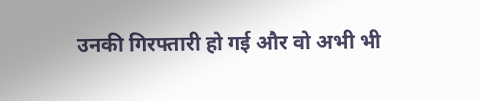उनकी गिरफ्तारी हो गई और वो अभी भी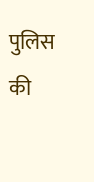पुलिस की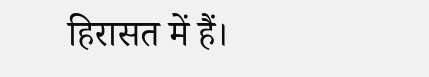हिरासत में हैं।